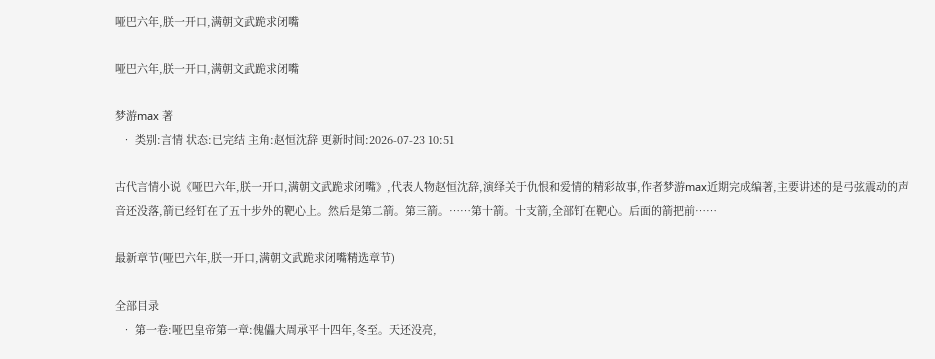哑巴六年,朕一开口,满朝文武跪求闭嘴

哑巴六年,朕一开口,满朝文武跪求闭嘴

梦游max 著
  • 类别:言情 状态:已完结 主角:赵恒沈辞 更新时间:2026-07-23 10:51

古代言情小说《哑巴六年,朕一开口,满朝文武跪求闭嘴》,代表人物赵恒沈辞,演绎关于仇恨和爱情的精彩故事,作者梦游max近期完成编著,主要讲述的是弓弦震动的声音还没落,箭已经钉在了五十步外的靶心上。然后是第二箭。第三箭。……第十箭。十支箭,全部钉在靶心。后面的箭把前……

最新章节(哑巴六年,朕一开口,满朝文武跪求闭嘴精选章节)

全部目录
  • 第一卷:哑巴皇帝第一章:傀儡大周承平十四年,冬至。天还没亮,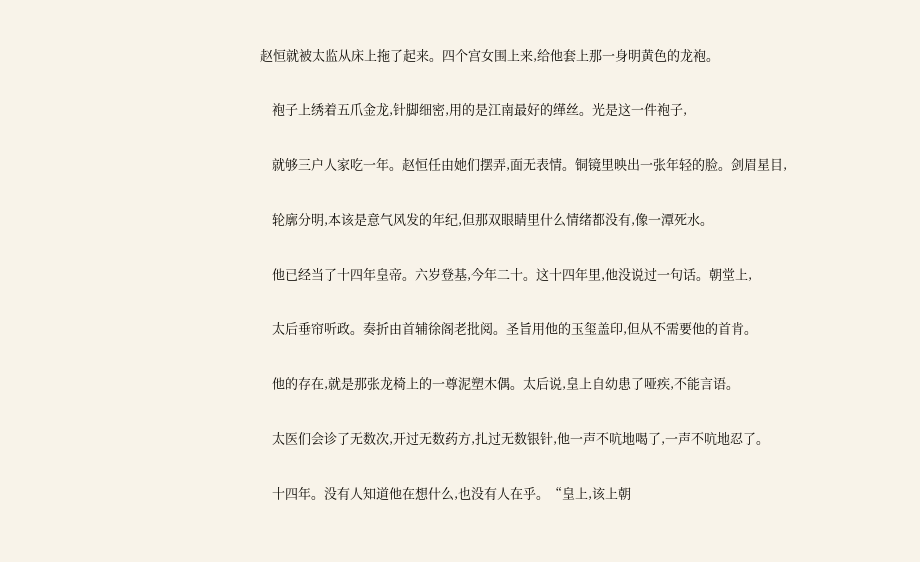赵恒就被太监从床上拖了起来。四个宫女围上来,给他套上那一身明黄色的龙袍。

    袍子上绣着五爪金龙,针脚细密,用的是江南最好的缂丝。光是这一件袍子,

    就够三户人家吃一年。赵恒任由她们摆弄,面无表情。铜镜里映出一张年轻的脸。剑眉星目,

    轮廓分明,本该是意气风发的年纪,但那双眼睛里什么情绪都没有,像一潭死水。

    他已经当了十四年皇帝。六岁登基,今年二十。这十四年里,他没说过一句话。朝堂上,

    太后垂帘听政。奏折由首辅徐阁老批阅。圣旨用他的玉玺盖印,但从不需要他的首肯。

    他的存在,就是那张龙椅上的一尊泥塑木偶。太后说,皇上自幼患了哑疾,不能言语。

    太医们会诊了无数次,开过无数药方,扎过无数银针,他一声不吭地喝了,一声不吭地忍了。

    十四年。没有人知道他在想什么,也没有人在乎。“皇上,该上朝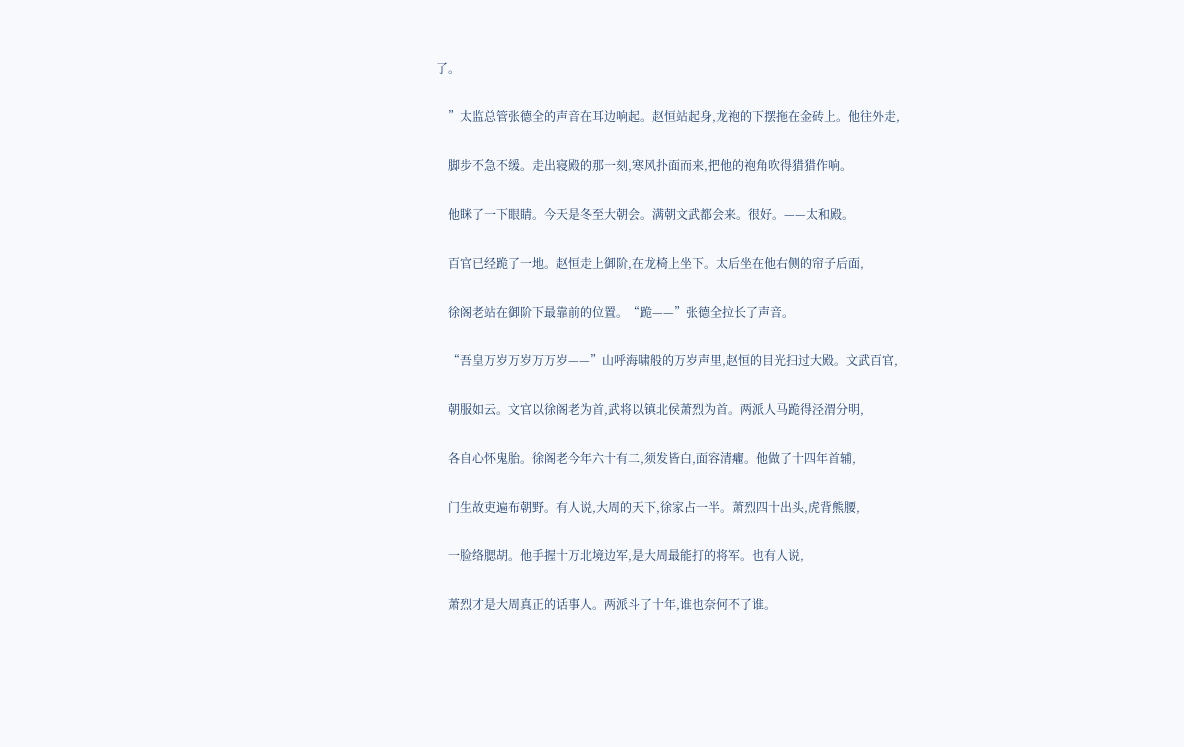了。

    ”太监总管张德全的声音在耳边响起。赵恒站起身,龙袍的下摆拖在金砖上。他往外走,

    脚步不急不缓。走出寝殿的那一刻,寒风扑面而来,把他的袍角吹得猎猎作响。

    他眯了一下眼睛。今天是冬至大朝会。满朝文武都会来。很好。——太和殿。

    百官已经跪了一地。赵恒走上御阶,在龙椅上坐下。太后坐在他右侧的帘子后面,

    徐阁老站在御阶下最靠前的位置。“跪——”张德全拉长了声音。

    “吾皇万岁万岁万万岁——”山呼海啸般的万岁声里,赵恒的目光扫过大殿。文武百官,

    朝服如云。文官以徐阁老为首,武将以镇北侯萧烈为首。两派人马跪得泾渭分明,

    各自心怀鬼胎。徐阁老今年六十有二,须发皆白,面容清癯。他做了十四年首辅,

    门生故吏遍布朝野。有人说,大周的天下,徐家占一半。萧烈四十出头,虎背熊腰,

    一脸络腮胡。他手握十万北境边军,是大周最能打的将军。也有人说,

    萧烈才是大周真正的话事人。两派斗了十年,谁也奈何不了谁。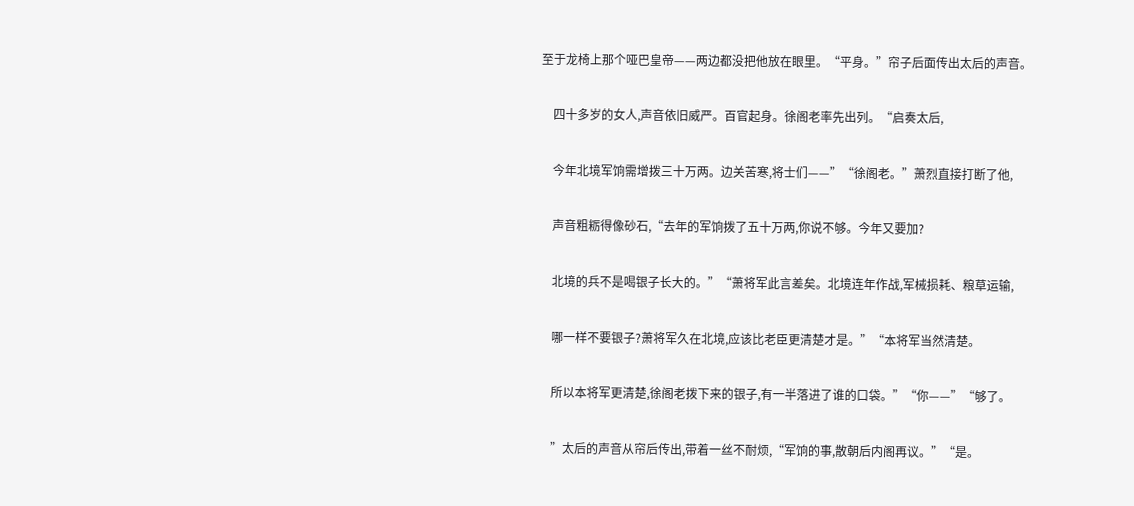至于龙椅上那个哑巴皇帝——两边都没把他放在眼里。“平身。”帘子后面传出太后的声音。

    四十多岁的女人,声音依旧威严。百官起身。徐阁老率先出列。“启奏太后,

    今年北境军饷需增拨三十万两。边关苦寒,将士们——”“徐阁老。”萧烈直接打断了他,

    声音粗粝得像砂石,“去年的军饷拨了五十万两,你说不够。今年又要加?

    北境的兵不是喝银子长大的。”“萧将军此言差矣。北境连年作战,军械损耗、粮草运输,

    哪一样不要银子?萧将军久在北境,应该比老臣更清楚才是。”“本将军当然清楚。

    所以本将军更清楚,徐阁老拨下来的银子,有一半落进了谁的口袋。”“你——”“够了。

    ”太后的声音从帘后传出,带着一丝不耐烦,“军饷的事,散朝后内阁再议。”“是。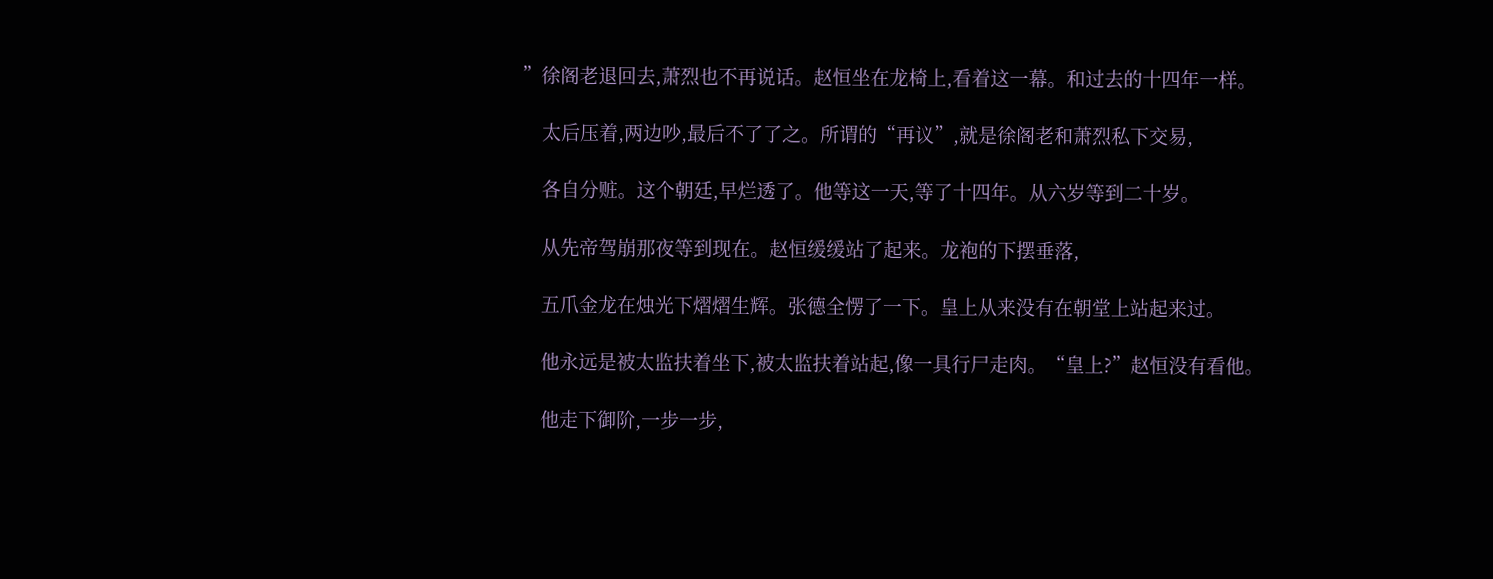”徐阁老退回去,萧烈也不再说话。赵恒坐在龙椅上,看着这一幕。和过去的十四年一样。

    太后压着,两边吵,最后不了了之。所谓的“再议”,就是徐阁老和萧烈私下交易,

    各自分赃。这个朝廷,早烂透了。他等这一天,等了十四年。从六岁等到二十岁。

    从先帝驾崩那夜等到现在。赵恒缓缓站了起来。龙袍的下摆垂落,

    五爪金龙在烛光下熠熠生辉。张德全愣了一下。皇上从来没有在朝堂上站起来过。

    他永远是被太监扶着坐下,被太监扶着站起,像一具行尸走肉。“皇上?”赵恒没有看他。

    他走下御阶,一步一步,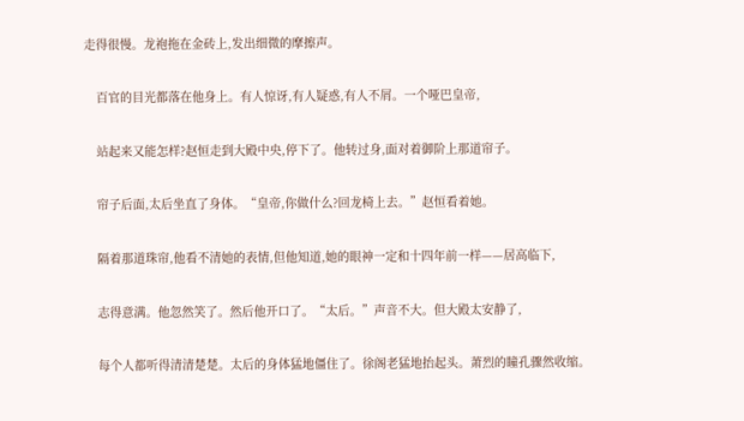走得很慢。龙袍拖在金砖上,发出细微的摩擦声。

    百官的目光都落在他身上。有人惊讶,有人疑惑,有人不屑。一个哑巴皇帝,

    站起来又能怎样?赵恒走到大殿中央,停下了。他转过身,面对着御阶上那道帘子。

    帘子后面,太后坐直了身体。“皇帝,你做什么?回龙椅上去。”赵恒看着她。

    隔着那道珠帘,他看不清她的表情,但他知道,她的眼神一定和十四年前一样——居高临下,

    志得意满。他忽然笑了。然后他开口了。“太后。”声音不大。但大殿太安静了,

    每个人都听得清清楚楚。太后的身体猛地僵住了。徐阁老猛地抬起头。萧烈的瞳孔骤然收缩。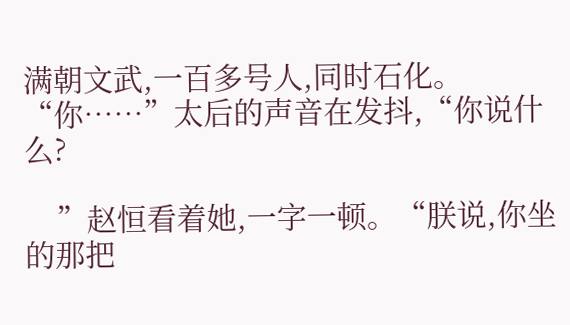满朝文武,一百多号人,同时石化。“你……”太后的声音在发抖,“你说什么?

    ”赵恒看着她,一字一顿。“朕说,你坐的那把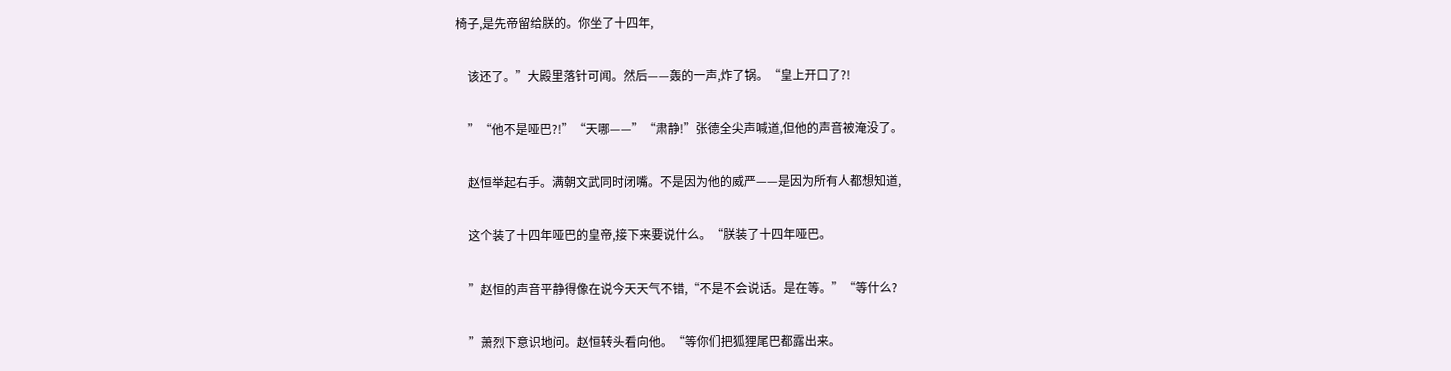椅子,是先帝留给朕的。你坐了十四年,

    该还了。”大殿里落针可闻。然后——轰的一声,炸了锅。“皇上开口了?!

    ”“他不是哑巴?!”“天哪——”“肃静!”张德全尖声喊道,但他的声音被淹没了。

    赵恒举起右手。满朝文武同时闭嘴。不是因为他的威严——是因为所有人都想知道,

    这个装了十四年哑巴的皇帝,接下来要说什么。“朕装了十四年哑巴。

    ”赵恒的声音平静得像在说今天天气不错,“不是不会说话。是在等。”“等什么?

    ”萧烈下意识地问。赵恒转头看向他。“等你们把狐狸尾巴都露出来。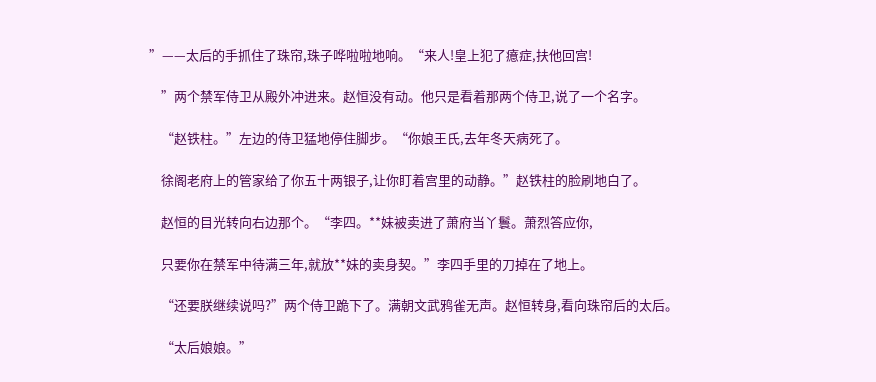”——太后的手抓住了珠帘,珠子哗啦啦地响。“来人!皇上犯了癔症,扶他回宫!

    ”两个禁军侍卫从殿外冲进来。赵恒没有动。他只是看着那两个侍卫,说了一个名字。

    “赵铁柱。”左边的侍卫猛地停住脚步。“你娘王氏,去年冬天病死了。

    徐阁老府上的管家给了你五十两银子,让你盯着宫里的动静。”赵铁柱的脸刷地白了。

    赵恒的目光转向右边那个。“李四。**妹被卖进了萧府当丫鬟。萧烈答应你,

    只要你在禁军中待满三年,就放**妹的卖身契。”李四手里的刀掉在了地上。

    “还要朕继续说吗?”两个侍卫跪下了。满朝文武鸦雀无声。赵恒转身,看向珠帘后的太后。

    “太后娘娘。”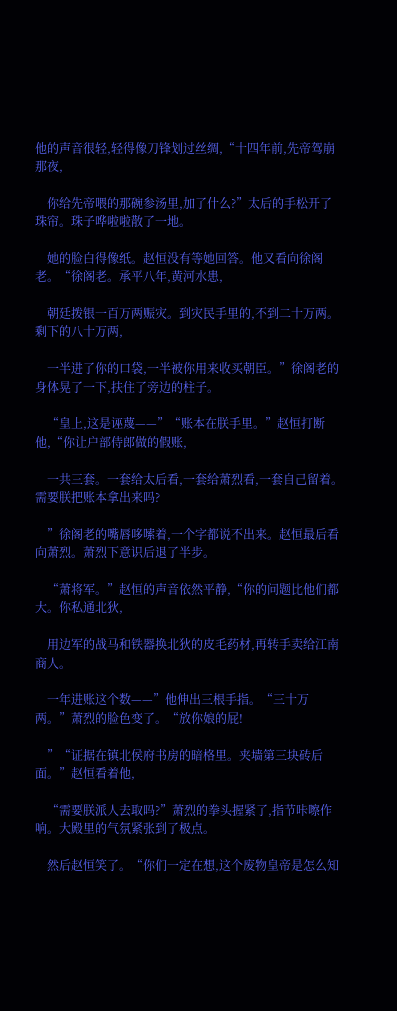他的声音很轻,轻得像刀锋划过丝绸,“十四年前,先帝驾崩那夜,

    你给先帝喂的那碗参汤里,加了什么?”太后的手松开了珠帘。珠子哗啦啦散了一地。

    她的脸白得像纸。赵恒没有等她回答。他又看向徐阁老。“徐阁老。承平八年,黄河水患,

    朝廷拨银一百万两赈灾。到灾民手里的,不到二十万两。剩下的八十万两,

    一半进了你的口袋,一半被你用来收买朝臣。”徐阁老的身体晃了一下,扶住了旁边的柱子。

    “皇上,这是诬蔑——”“账本在朕手里。”赵恒打断他,“你让户部侍郎做的假账,

    一共三套。一套给太后看,一套给萧烈看,一套自己留着。需要朕把账本拿出来吗?

    ”徐阁老的嘴唇哆嗦着,一个字都说不出来。赵恒最后看向萧烈。萧烈下意识后退了半步。

    “萧将军。”赵恒的声音依然平静,“你的问题比他们都大。你私通北狄,

    用边军的战马和铁器换北狄的皮毛药材,再转手卖给江南商人。

    一年进账这个数——”他伸出三根手指。“三十万两。”萧烈的脸色变了。“放你娘的屁!

    ”“证据在镇北侯府书房的暗格里。夹墙第三块砖后面。”赵恒看着他,

    “需要朕派人去取吗?”萧烈的拳头握紧了,指节咔嚓作响。大殿里的气氛紧张到了极点。

    然后赵恒笑了。“你们一定在想,这个废物皇帝是怎么知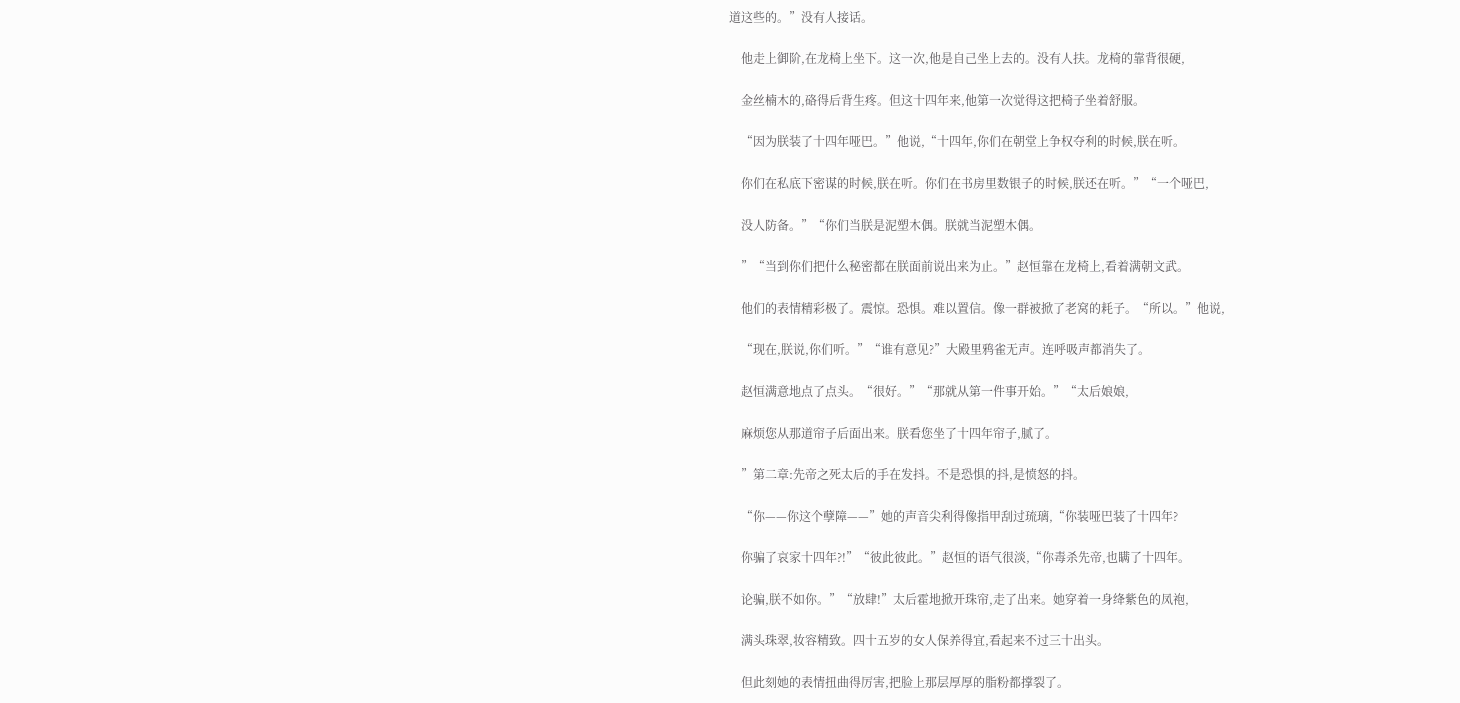道这些的。”没有人接话。

    他走上御阶,在龙椅上坐下。这一次,他是自己坐上去的。没有人扶。龙椅的靠背很硬,

    金丝楠木的,硌得后背生疼。但这十四年来,他第一次觉得这把椅子坐着舒服。

    “因为朕装了十四年哑巴。”他说,“十四年,你们在朝堂上争权夺利的时候,朕在听。

    你们在私底下密谋的时候,朕在听。你们在书房里数银子的时候,朕还在听。”“一个哑巴,

    没人防备。”“你们当朕是泥塑木偶。朕就当泥塑木偶。

    ”“当到你们把什么秘密都在朕面前说出来为止。”赵恒靠在龙椅上,看着满朝文武。

    他们的表情精彩极了。震惊。恐惧。难以置信。像一群被掀了老窝的耗子。“所以。”他说,

    “现在,朕说,你们听。”“谁有意见?”大殿里鸦雀无声。连呼吸声都消失了。

    赵恒满意地点了点头。“很好。”“那就从第一件事开始。”“太后娘娘,

    麻烦您从那道帘子后面出来。朕看您坐了十四年帘子,腻了。

    ”第二章:先帝之死太后的手在发抖。不是恐惧的抖,是愤怒的抖。

    “你——你这个孽障——”她的声音尖利得像指甲刮过琉璃,“你装哑巴装了十四年?

    你骗了哀家十四年?!”“彼此彼此。”赵恒的语气很淡,“你毒杀先帝,也瞒了十四年。

    论骗,朕不如你。”“放肆!”太后霍地掀开珠帘,走了出来。她穿着一身绛紫色的凤袍,

    满头珠翠,妆容精致。四十五岁的女人保养得宜,看起来不过三十出头。

    但此刻她的表情扭曲得厉害,把脸上那层厚厚的脂粉都撑裂了。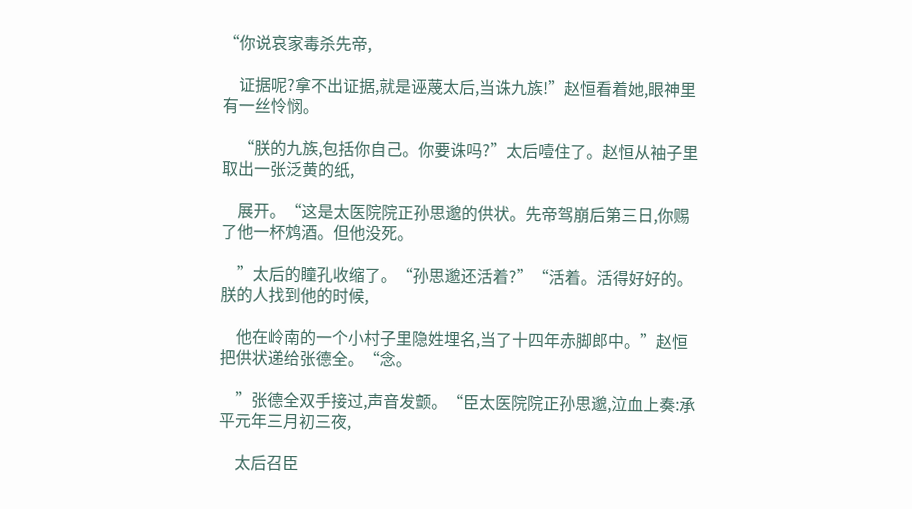“你说哀家毒杀先帝,

    证据呢?拿不出证据,就是诬蔑太后,当诛九族!”赵恒看着她,眼神里有一丝怜悯。

    “朕的九族,包括你自己。你要诛吗?”太后噎住了。赵恒从袖子里取出一张泛黄的纸,

    展开。“这是太医院院正孙思邈的供状。先帝驾崩后第三日,你赐了他一杯鸩酒。但他没死。

    ”太后的瞳孔收缩了。“孙思邈还活着?”“活着。活得好好的。朕的人找到他的时候,

    他在岭南的一个小村子里隐姓埋名,当了十四年赤脚郎中。”赵恒把供状递给张德全。“念。

    ”张德全双手接过,声音发颤。“臣太医院院正孙思邈,泣血上奏:承平元年三月初三夜,

    太后召臣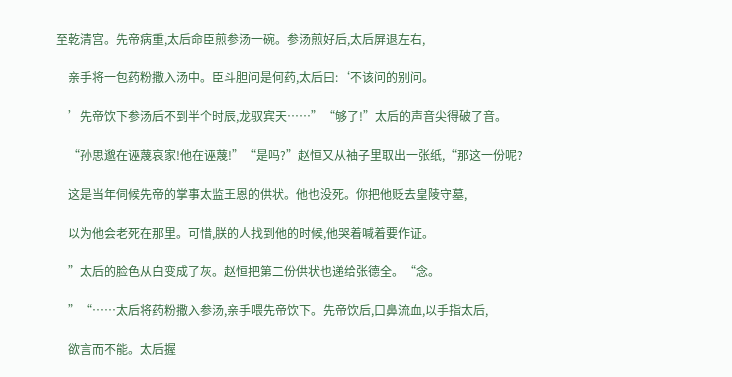至乾清宫。先帝病重,太后命臣煎参汤一碗。参汤煎好后,太后屏退左右,

    亲手将一包药粉撒入汤中。臣斗胆问是何药,太后曰:‘不该问的别问。

    ’先帝饮下参汤后不到半个时辰,龙驭宾天……”“够了!”太后的声音尖得破了音。

    “孙思邈在诬蔑哀家!他在诬蔑!”“是吗?”赵恒又从袖子里取出一张纸,“那这一份呢?

    这是当年伺候先帝的掌事太监王恩的供状。他也没死。你把他贬去皇陵守墓,

    以为他会老死在那里。可惜,朕的人找到他的时候,他哭着喊着要作证。

    ”太后的脸色从白变成了灰。赵恒把第二份供状也递给张德全。“念。

    ”“……太后将药粉撒入参汤,亲手喂先帝饮下。先帝饮后,口鼻流血,以手指太后,

    欲言而不能。太后握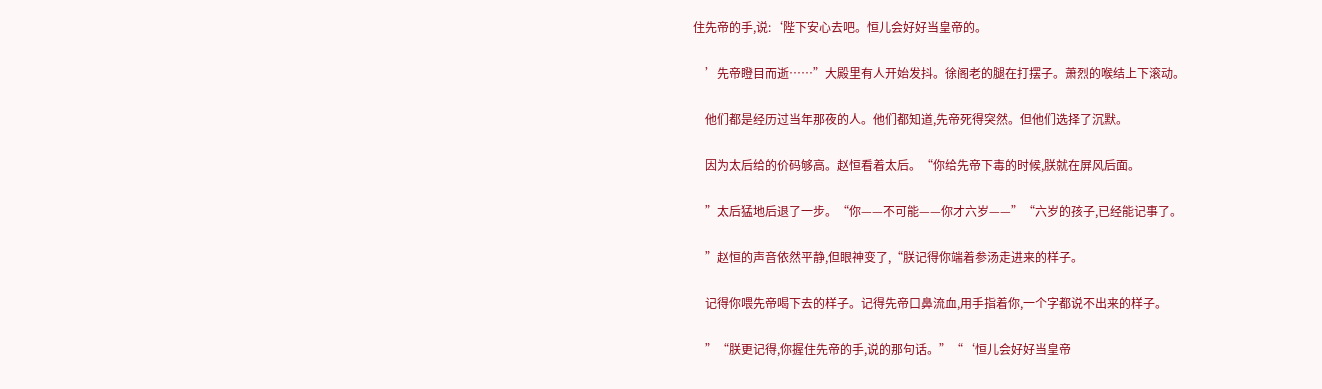住先帝的手,说:‘陛下安心去吧。恒儿会好好当皇帝的。

    ’先帝瞪目而逝……”大殿里有人开始发抖。徐阁老的腿在打摆子。萧烈的喉结上下滚动。

    他们都是经历过当年那夜的人。他们都知道,先帝死得突然。但他们选择了沉默。

    因为太后给的价码够高。赵恒看着太后。“你给先帝下毒的时候,朕就在屏风后面。

    ”太后猛地后退了一步。“你——不可能——你才六岁——”“六岁的孩子,已经能记事了。

    ”赵恒的声音依然平静,但眼神变了,“朕记得你端着参汤走进来的样子。

    记得你喂先帝喝下去的样子。记得先帝口鼻流血,用手指着你,一个字都说不出来的样子。

    ”“朕更记得,你握住先帝的手,说的那句话。”“‘恒儿会好好当皇帝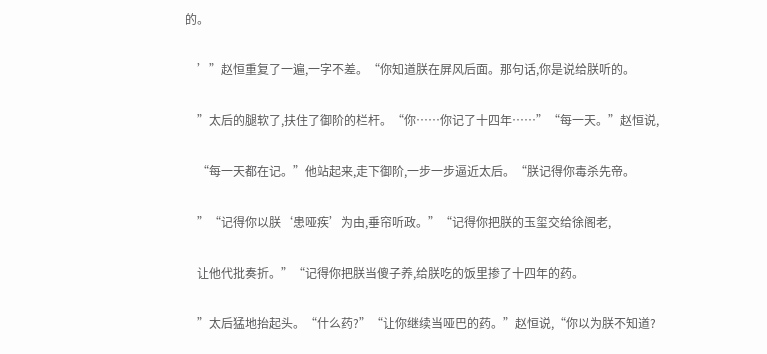的。

    ’”赵恒重复了一遍,一字不差。“你知道朕在屏风后面。那句话,你是说给朕听的。

    ”太后的腿软了,扶住了御阶的栏杆。“你……你记了十四年……”“每一天。”赵恒说,

    “每一天都在记。”他站起来,走下御阶,一步一步逼近太后。“朕记得你毒杀先帝。

    ”“记得你以朕‘患哑疾’为由,垂帘听政。”“记得你把朕的玉玺交给徐阁老,

    让他代批奏折。”“记得你把朕当傻子养,给朕吃的饭里掺了十四年的药。

    ”太后猛地抬起头。“什么药?”“让你继续当哑巴的药。”赵恒说,“你以为朕不知道?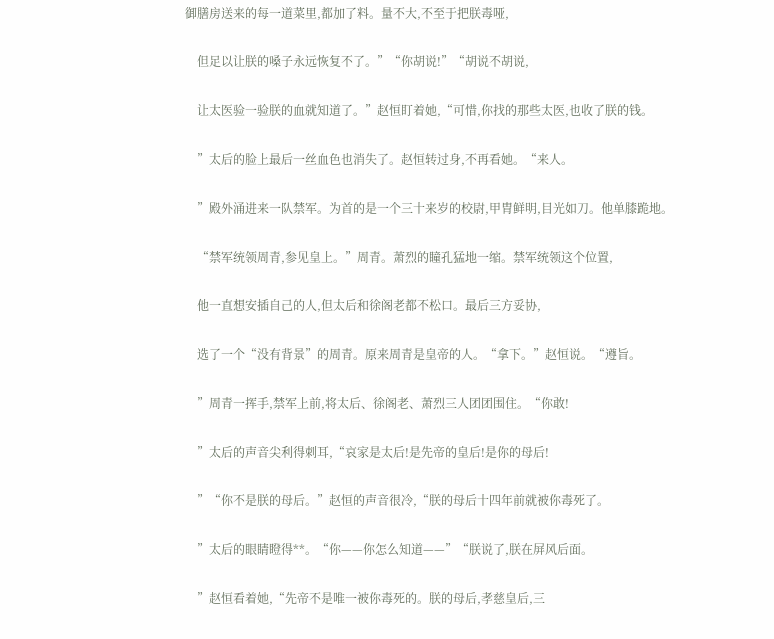御膳房送来的每一道菜里,都加了料。量不大,不至于把朕毒哑,

    但足以让朕的嗓子永远恢复不了。”“你胡说!”“胡说不胡说,

    让太医验一验朕的血就知道了。”赵恒盯着她,“可惜,你找的那些太医,也收了朕的钱。

    ”太后的脸上最后一丝血色也消失了。赵恒转过身,不再看她。“来人。

    ”殿外涌进来一队禁军。为首的是一个三十来岁的校尉,甲胄鲜明,目光如刀。他单膝跪地。

    “禁军统领周青,参见皇上。”周青。萧烈的瞳孔猛地一缩。禁军统领这个位置,

    他一直想安插自己的人,但太后和徐阁老都不松口。最后三方妥协,

    选了一个“没有背景”的周青。原来周青是皇帝的人。“拿下。”赵恒说。“遵旨。

    ”周青一挥手,禁军上前,将太后、徐阁老、萧烈三人团团围住。“你敢!

    ”太后的声音尖利得刺耳,“哀家是太后!是先帝的皇后!是你的母后!

    ”“你不是朕的母后。”赵恒的声音很冷,“朕的母后十四年前就被你毒死了。

    ”太后的眼睛瞪得**。“你——你怎么知道——”“朕说了,朕在屏风后面。

    ”赵恒看着她,“先帝不是唯一被你毒死的。朕的母后,孝慈皇后,三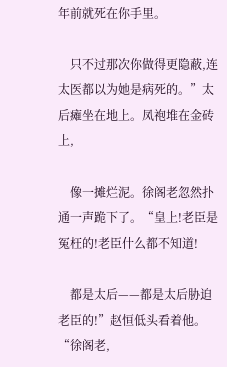年前就死在你手里。

    只不过那次你做得更隐蔽,连太医都以为她是病死的。”太后瘫坐在地上。凤袍堆在金砖上,

    像一摊烂泥。徐阁老忽然扑通一声跪下了。“皇上!老臣是冤枉的!老臣什么都不知道!

    都是太后——都是太后胁迫老臣的!”赵恒低头看着他。“徐阁老,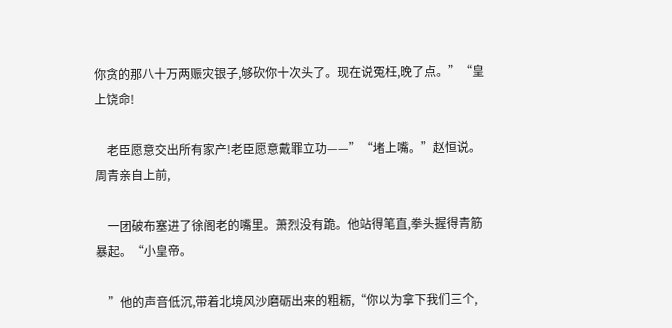你贪的那八十万两赈灾银子,够砍你十次头了。现在说冤枉,晚了点。”“皇上饶命!

    老臣愿意交出所有家产!老臣愿意戴罪立功——”“堵上嘴。”赵恒说。周青亲自上前,

    一团破布塞进了徐阁老的嘴里。萧烈没有跪。他站得笔直,拳头握得青筋暴起。“小皇帝。

    ”他的声音低沉,带着北境风沙磨砺出来的粗粝,“你以为拿下我们三个,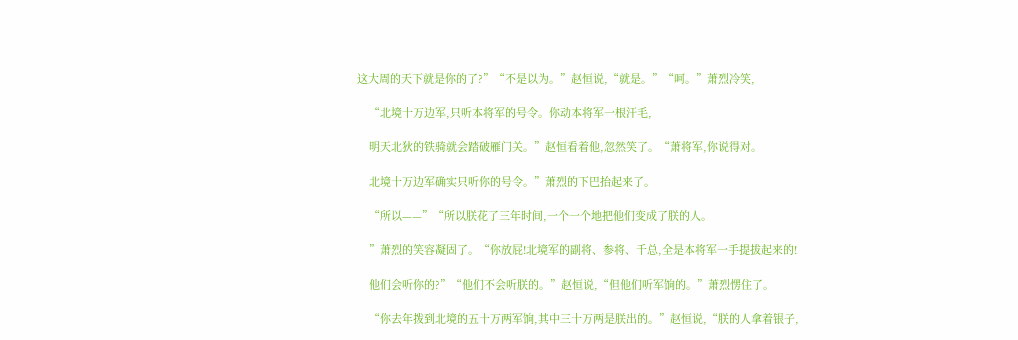这大周的天下就是你的了?”“不是以为。”赵恒说,“就是。”“呵。”萧烈冷笑,

    “北境十万边军,只听本将军的号令。你动本将军一根汗毛,

    明天北狄的铁骑就会踏破雁门关。”赵恒看着他,忽然笑了。“萧将军,你说得对。

    北境十万边军确实只听你的号令。”萧烈的下巴抬起来了。

    “所以——”“所以朕花了三年时间,一个一个地把他们变成了朕的人。

    ”萧烈的笑容凝固了。“你放屁!北境军的副将、参将、千总,全是本将军一手提拔起来的!

    他们会听你的?”“他们不会听朕的。”赵恒说,“但他们听军饷的。”萧烈愣住了。

    “你去年拨到北境的五十万两军饷,其中三十万两是朕出的。”赵恒说,“朕的人拿着银子,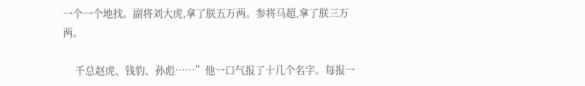一个一个地找。副将刘大虎,拿了朕五万两。参将马超,拿了朕三万两。

    千总赵虎、钱豹、孙彪……”他一口气报了十几个名字。每报一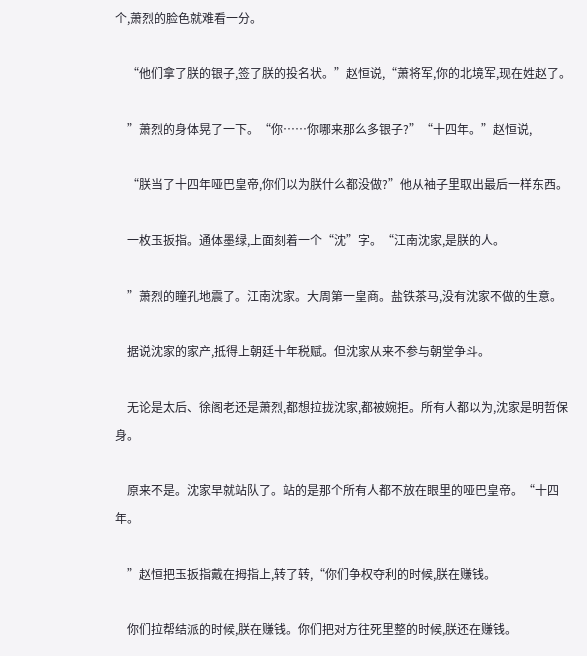个,萧烈的脸色就难看一分。

    “他们拿了朕的银子,签了朕的投名状。”赵恒说,“萧将军,你的北境军,现在姓赵了。

    ”萧烈的身体晃了一下。“你……你哪来那么多银子?”“十四年。”赵恒说,

    “朕当了十四年哑巴皇帝,你们以为朕什么都没做?”他从袖子里取出最后一样东西。

    一枚玉扳指。通体墨绿,上面刻着一个“沈”字。“江南沈家,是朕的人。

    ”萧烈的瞳孔地震了。江南沈家。大周第一皇商。盐铁茶马,没有沈家不做的生意。

    据说沈家的家产,抵得上朝廷十年税赋。但沈家从来不参与朝堂争斗。

    无论是太后、徐阁老还是萧烈,都想拉拢沈家,都被婉拒。所有人都以为,沈家是明哲保身。

    原来不是。沈家早就站队了。站的是那个所有人都不放在眼里的哑巴皇帝。“十四年。

    ”赵恒把玉扳指戴在拇指上,转了转,“你们争权夺利的时候,朕在赚钱。

    你们拉帮结派的时候,朕在赚钱。你们把对方往死里整的时候,朕还在赚钱。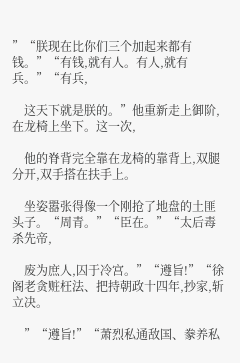”“朕现在比你们三个加起来都有钱。”“有钱,就有人。有人,就有兵。”“有兵,

    这天下就是朕的。”他重新走上御阶,在龙椅上坐下。这一次,

    他的脊背完全靠在龙椅的靠背上,双腿分开,双手搭在扶手上。

    坐姿嚣张得像一个刚抢了地盘的土匪头子。“周青。”“臣在。”“太后毒杀先帝,

    废为庶人,囚于冷宫。”“遵旨!”“徐阁老贪赃枉法、把持朝政十四年,抄家,斩立决。

    ”“遵旨!”“萧烈私通敌国、豢养私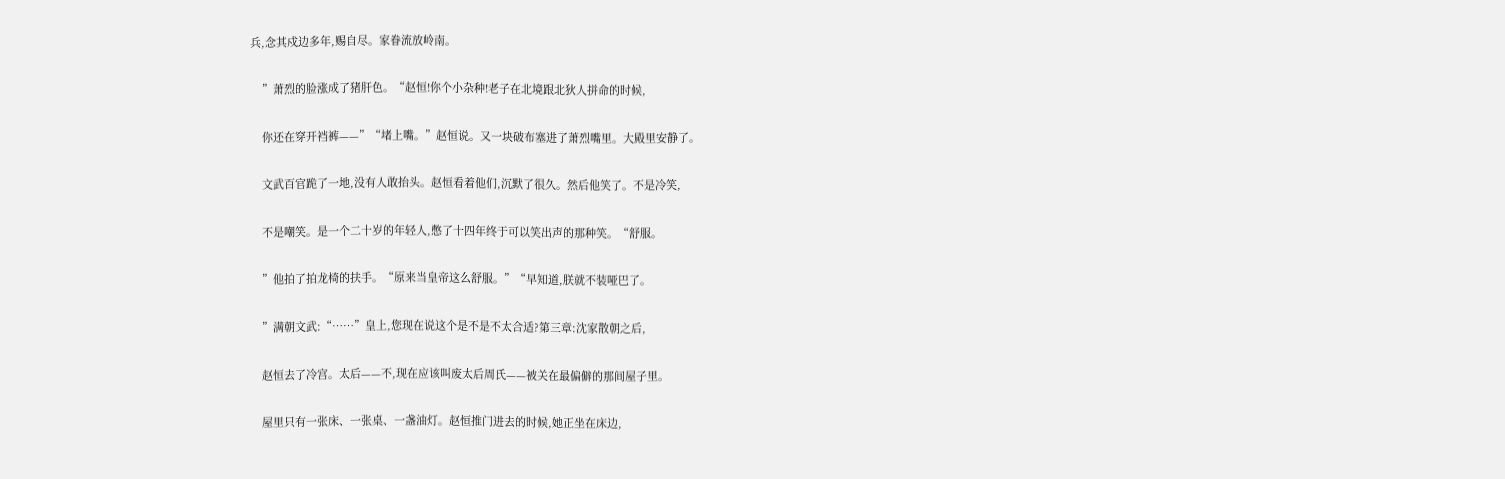兵,念其戍边多年,赐自尽。家眷流放岭南。

    ”萧烈的脸涨成了猪肝色。“赵恒!你个小杂种!老子在北境跟北狄人拼命的时候,

    你还在穿开裆裤——”“堵上嘴。”赵恒说。又一块破布塞进了萧烈嘴里。大殿里安静了。

    文武百官跪了一地,没有人敢抬头。赵恒看着他们,沉默了很久。然后他笑了。不是冷笑,

    不是嘲笑。是一个二十岁的年轻人,憋了十四年终于可以笑出声的那种笑。“舒服。

    ”他拍了拍龙椅的扶手。“原来当皇帝这么舒服。”“早知道,朕就不装哑巴了。

    ”满朝文武:“……”皇上,您现在说这个是不是不太合适?第三章:沈家散朝之后,

    赵恒去了冷宫。太后——不,现在应该叫废太后周氏——被关在最偏僻的那间屋子里。

    屋里只有一张床、一张桌、一盏油灯。赵恒推门进去的时候,她正坐在床边,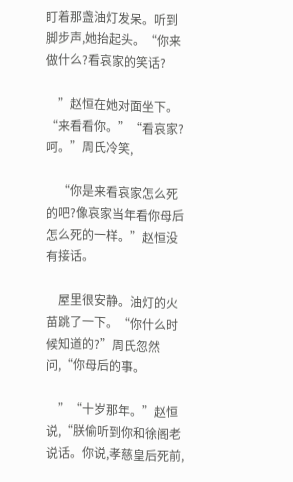盯着那盏油灯发呆。听到脚步声,她抬起头。“你来做什么?看哀家的笑话?

    ”赵恒在她对面坐下。“来看看你。”“看哀家?呵。”周氏冷笑,

    “你是来看哀家怎么死的吧?像哀家当年看你母后怎么死的一样。”赵恒没有接话。

    屋里很安静。油灯的火苗跳了一下。“你什么时候知道的?”周氏忽然问,“你母后的事。

    ”“十岁那年。”赵恒说,“朕偷听到你和徐阁老说话。你说,孝慈皇后死前,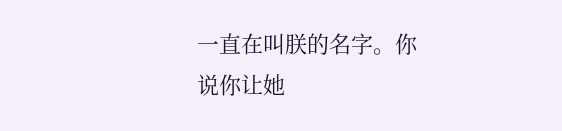一直在叫朕的名字。你说你让她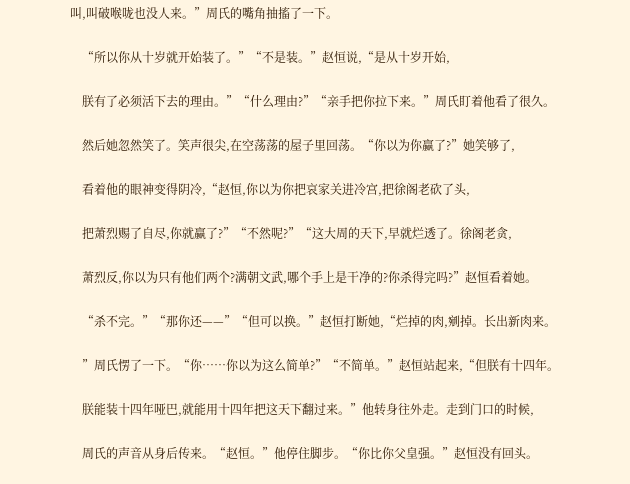叫,叫破喉咙也没人来。”周氏的嘴角抽搐了一下。

    “所以你从十岁就开始装了。”“不是装。”赵恒说,“是从十岁开始,

    朕有了必须活下去的理由。”“什么理由?”“亲手把你拉下来。”周氏盯着他看了很久。

    然后她忽然笑了。笑声很尖,在空荡荡的屋子里回荡。“你以为你赢了?”她笑够了,

    看着他的眼神变得阴冷,“赵恒,你以为你把哀家关进冷宫,把徐阁老砍了头,

    把萧烈赐了自尽,你就赢了?”“不然呢?”“这大周的天下,早就烂透了。徐阁老贪,

    萧烈反,你以为只有他们两个?满朝文武,哪个手上是干净的?你杀得完吗?”赵恒看着她。

    “杀不完。”“那你还——”“但可以换。”赵恒打断她,“烂掉的肉,剜掉。长出新肉来。

    ”周氏愣了一下。“你……你以为这么简单?”“不简单。”赵恒站起来,“但朕有十四年。

    朕能装十四年哑巴,就能用十四年把这天下翻过来。”他转身往外走。走到门口的时候,

    周氏的声音从身后传来。“赵恒。”他停住脚步。“你比你父皇强。”赵恒没有回头。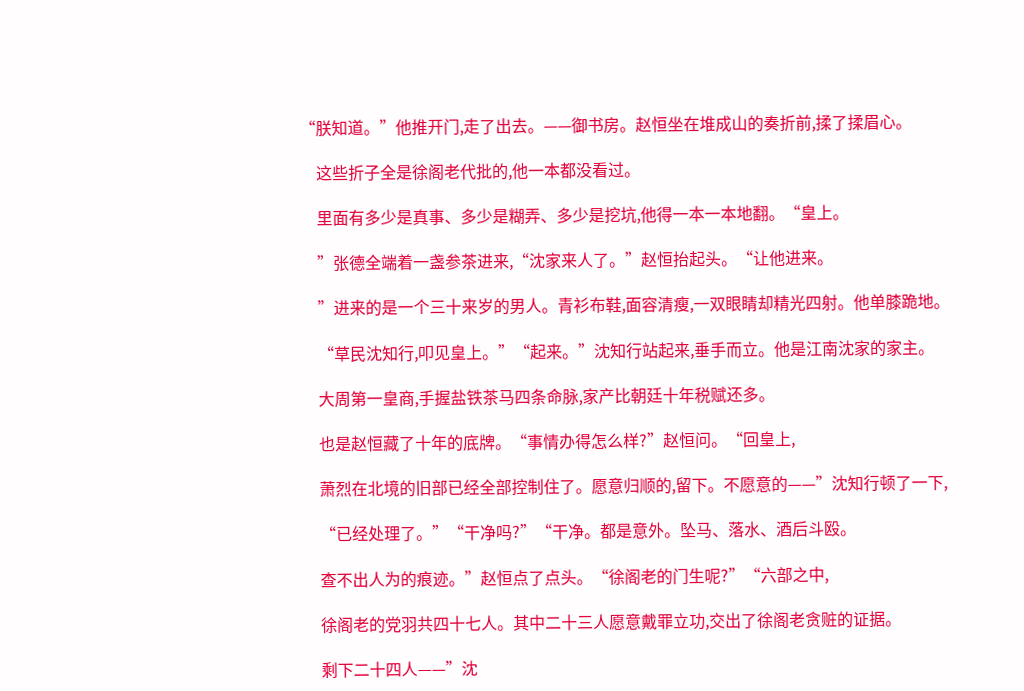“朕知道。”他推开门,走了出去。——御书房。赵恒坐在堆成山的奏折前,揉了揉眉心。

    这些折子全是徐阁老代批的,他一本都没看过。

    里面有多少是真事、多少是糊弄、多少是挖坑,他得一本一本地翻。“皇上。

    ”张德全端着一盏参茶进来,“沈家来人了。”赵恒抬起头。“让他进来。

    ”进来的是一个三十来岁的男人。青衫布鞋,面容清瘦,一双眼睛却精光四射。他单膝跪地。

    “草民沈知行,叩见皇上。”“起来。”沈知行站起来,垂手而立。他是江南沈家的家主。

    大周第一皇商,手握盐铁茶马四条命脉,家产比朝廷十年税赋还多。

    也是赵恒藏了十年的底牌。“事情办得怎么样?”赵恒问。“回皇上,

    萧烈在北境的旧部已经全部控制住了。愿意归顺的,留下。不愿意的——”沈知行顿了一下,

    “已经处理了。”“干净吗?”“干净。都是意外。坠马、落水、酒后斗殴。

    查不出人为的痕迹。”赵恒点了点头。“徐阁老的门生呢?”“六部之中,

    徐阁老的党羽共四十七人。其中二十三人愿意戴罪立功,交出了徐阁老贪赃的证据。

    剩下二十四人——”沈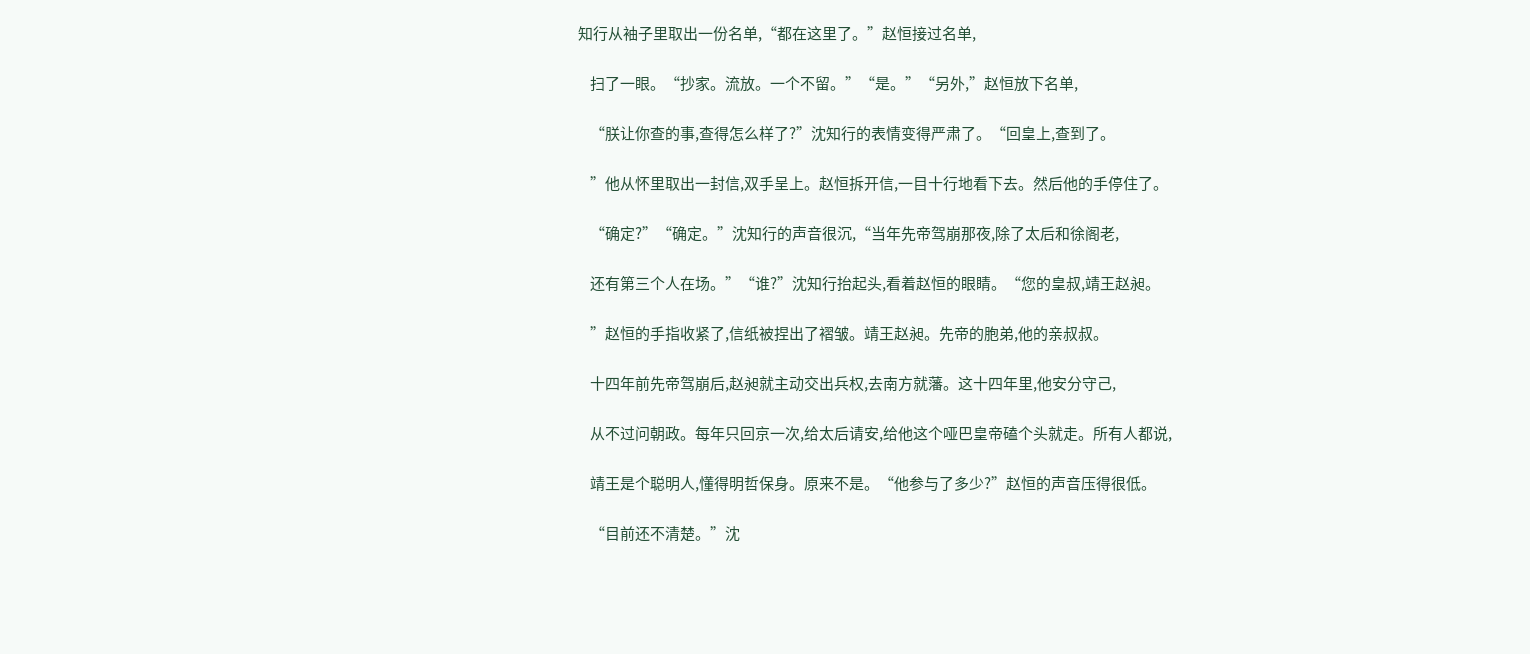知行从袖子里取出一份名单,“都在这里了。”赵恒接过名单,

    扫了一眼。“抄家。流放。一个不留。”“是。”“另外,”赵恒放下名单,

    “朕让你查的事,查得怎么样了?”沈知行的表情变得严肃了。“回皇上,查到了。

    ”他从怀里取出一封信,双手呈上。赵恒拆开信,一目十行地看下去。然后他的手停住了。

    “确定?”“确定。”沈知行的声音很沉,“当年先帝驾崩那夜,除了太后和徐阁老,

    还有第三个人在场。”“谁?”沈知行抬起头,看着赵恒的眼睛。“您的皇叔,靖王赵昶。

    ”赵恒的手指收紧了,信纸被捏出了褶皱。靖王赵昶。先帝的胞弟,他的亲叔叔。

    十四年前先帝驾崩后,赵昶就主动交出兵权,去南方就藩。这十四年里,他安分守己,

    从不过问朝政。每年只回京一次,给太后请安,给他这个哑巴皇帝磕个头就走。所有人都说,

    靖王是个聪明人,懂得明哲保身。原来不是。“他参与了多少?”赵恒的声音压得很低。

    “目前还不清楚。”沈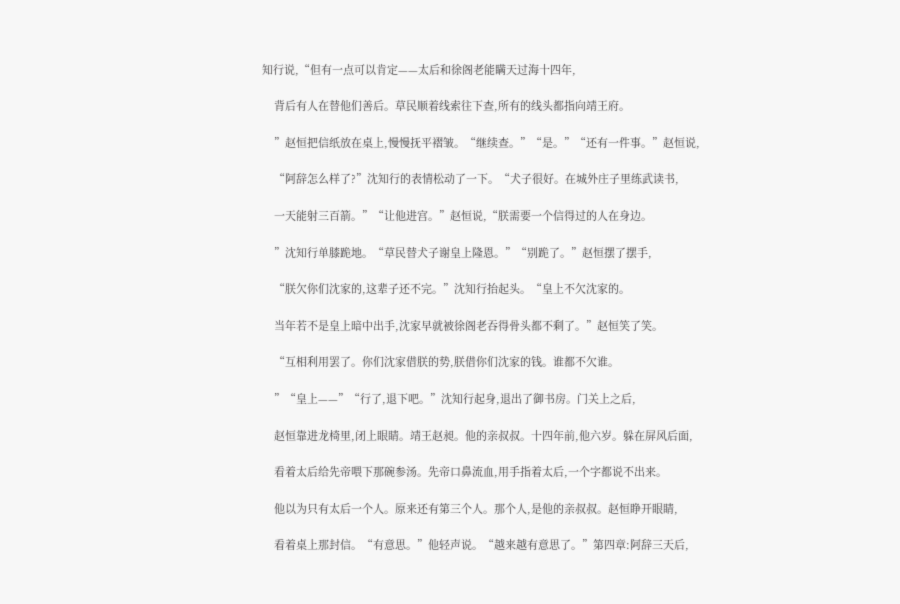知行说,“但有一点可以肯定——太后和徐阁老能瞒天过海十四年,

    背后有人在替他们善后。草民顺着线索往下查,所有的线头都指向靖王府。

    ”赵恒把信纸放在桌上,慢慢抚平褶皱。“继续查。”“是。”“还有一件事。”赵恒说,

    “阿辞怎么样了?”沈知行的表情松动了一下。“犬子很好。在城外庄子里练武读书,

    一天能射三百箭。”“让他进宫。”赵恒说,“朕需要一个信得过的人在身边。

    ”沈知行单膝跪地。“草民替犬子谢皇上隆恩。”“别跪了。”赵恒摆了摆手,

    “朕欠你们沈家的,这辈子还不完。”沈知行抬起头。“皇上不欠沈家的。

    当年若不是皇上暗中出手,沈家早就被徐阁老吞得骨头都不剩了。”赵恒笑了笑。

    “互相利用罢了。你们沈家借朕的势,朕借你们沈家的钱。谁都不欠谁。

    ”“皇上——”“行了,退下吧。”沈知行起身,退出了御书房。门关上之后,

    赵恒靠进龙椅里,闭上眼睛。靖王赵昶。他的亲叔叔。十四年前,他六岁。躲在屏风后面,

    看着太后给先帝喂下那碗参汤。先帝口鼻流血,用手指着太后,一个字都说不出来。

    他以为只有太后一个人。原来还有第三个人。那个人,是他的亲叔叔。赵恒睁开眼睛,

    看着桌上那封信。“有意思。”他轻声说。“越来越有意思了。”第四章:阿辞三天后,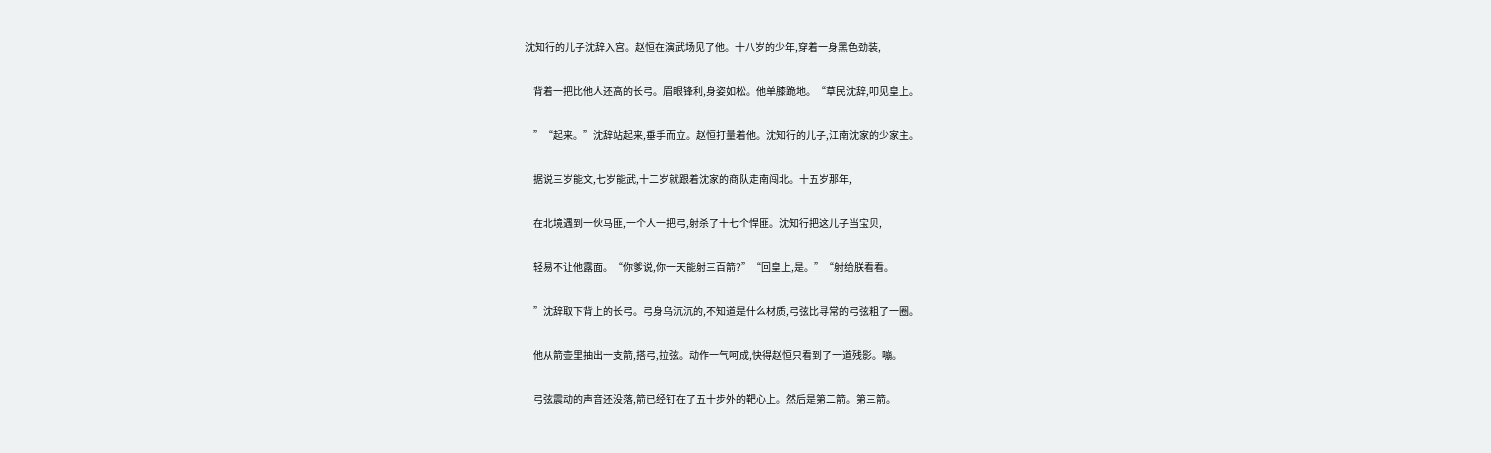沈知行的儿子沈辞入宫。赵恒在演武场见了他。十八岁的少年,穿着一身黑色劲装,

    背着一把比他人还高的长弓。眉眼锋利,身姿如松。他单膝跪地。“草民沈辞,叩见皇上。

    ”“起来。”沈辞站起来,垂手而立。赵恒打量着他。沈知行的儿子,江南沈家的少家主。

    据说三岁能文,七岁能武,十二岁就跟着沈家的商队走南闯北。十五岁那年,

    在北境遇到一伙马匪,一个人一把弓,射杀了十七个悍匪。沈知行把这儿子当宝贝,

    轻易不让他露面。“你爹说,你一天能射三百箭?”“回皇上,是。”“射给朕看看。

    ”沈辞取下背上的长弓。弓身乌沉沉的,不知道是什么材质,弓弦比寻常的弓弦粗了一圈。

    他从箭壶里抽出一支箭,搭弓,拉弦。动作一气呵成,快得赵恒只看到了一道残影。嘣。

    弓弦震动的声音还没落,箭已经钉在了五十步外的靶心上。然后是第二箭。第三箭。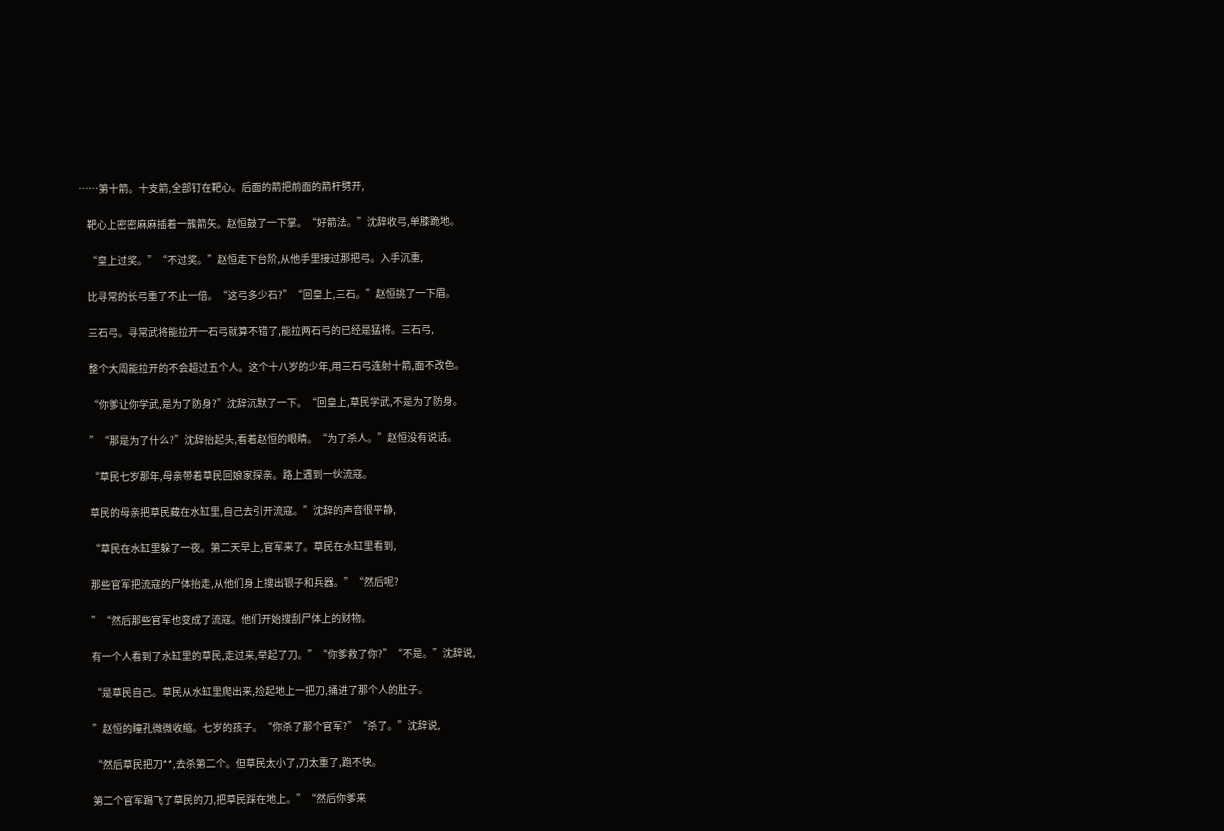……第十箭。十支箭,全部钉在靶心。后面的箭把前面的箭杆劈开,

    靶心上密密麻麻插着一簇箭矢。赵恒鼓了一下掌。“好箭法。”沈辞收弓,单膝跪地。

    “皇上过奖。”“不过奖。”赵恒走下台阶,从他手里接过那把弓。入手沉重,

    比寻常的长弓重了不止一倍。“这弓多少石?”“回皇上,三石。”赵恒挑了一下眉。

    三石弓。寻常武将能拉开一石弓就算不错了,能拉两石弓的已经是猛将。三石弓,

    整个大周能拉开的不会超过五个人。这个十八岁的少年,用三石弓连射十箭,面不改色。

    “你爹让你学武,是为了防身?”沈辞沉默了一下。“回皇上,草民学武,不是为了防身。

    ”“那是为了什么?”沈辞抬起头,看着赵恒的眼睛。“为了杀人。”赵恒没有说话。

    “草民七岁那年,母亲带着草民回娘家探亲。路上遇到一伙流寇。

    草民的母亲把草民藏在水缸里,自己去引开流寇。”沈辞的声音很平静,

    “草民在水缸里躲了一夜。第二天早上,官军来了。草民在水缸里看到,

    那些官军把流寇的尸体抬走,从他们身上搜出银子和兵器。”“然后呢?

    ”“然后那些官军也变成了流寇。他们开始搜刮尸体上的财物。

    有一个人看到了水缸里的草民,走过来,举起了刀。”“你爹救了你?”“不是。”沈辞说,

    “是草民自己。草民从水缸里爬出来,捡起地上一把刀,捅进了那个人的肚子。

    ”赵恒的瞳孔微微收缩。七岁的孩子。“你杀了那个官军?”“杀了。”沈辞说,

    “然后草民把刀**,去杀第二个。但草民太小了,刀太重了,跑不快。

    第二个官军踢飞了草民的刀,把草民踩在地上。”“然后你爹来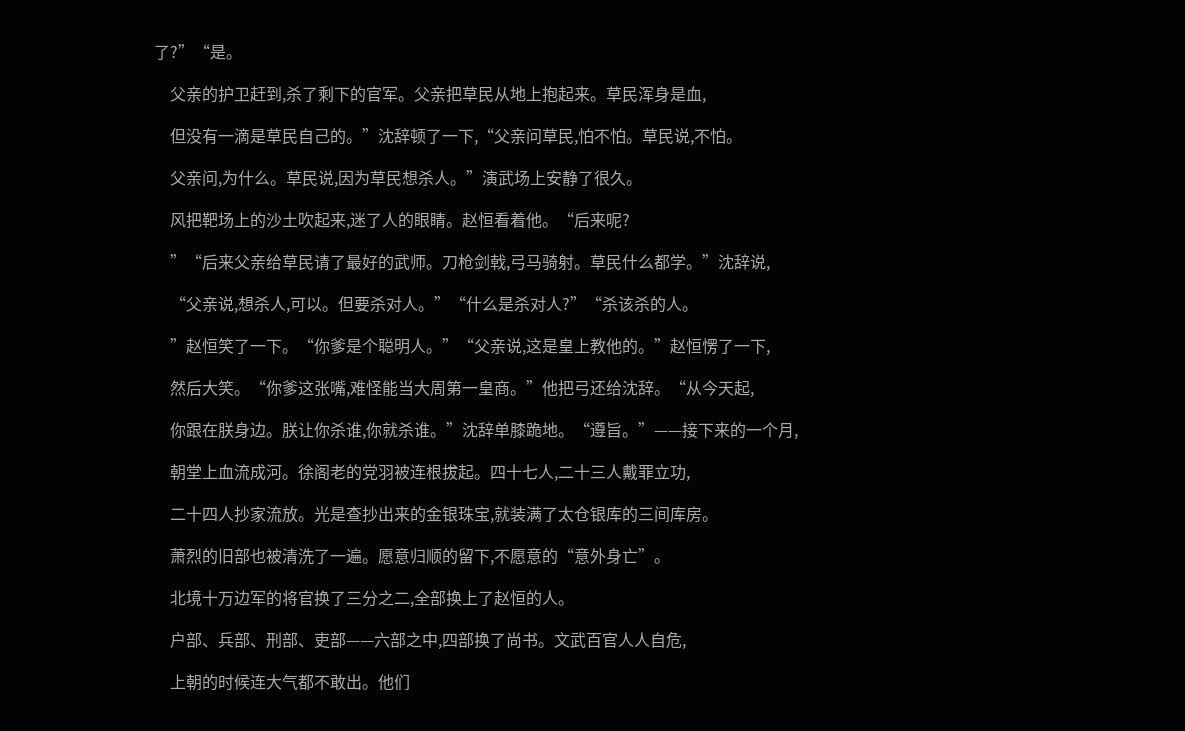了?”“是。

    父亲的护卫赶到,杀了剩下的官军。父亲把草民从地上抱起来。草民浑身是血,

    但没有一滴是草民自己的。”沈辞顿了一下,“父亲问草民,怕不怕。草民说,不怕。

    父亲问,为什么。草民说,因为草民想杀人。”演武场上安静了很久。

    风把靶场上的沙土吹起来,迷了人的眼睛。赵恒看着他。“后来呢?

    ”“后来父亲给草民请了最好的武师。刀枪剑戟,弓马骑射。草民什么都学。”沈辞说,

    “父亲说,想杀人,可以。但要杀对人。”“什么是杀对人?”“杀该杀的人。

    ”赵恒笑了一下。“你爹是个聪明人。”“父亲说,这是皇上教他的。”赵恒愣了一下,

    然后大笑。“你爹这张嘴,难怪能当大周第一皇商。”他把弓还给沈辞。“从今天起,

    你跟在朕身边。朕让你杀谁,你就杀谁。”沈辞单膝跪地。“遵旨。”——接下来的一个月,

    朝堂上血流成河。徐阁老的党羽被连根拔起。四十七人,二十三人戴罪立功,

    二十四人抄家流放。光是查抄出来的金银珠宝,就装满了太仓银库的三间库房。

    萧烈的旧部也被清洗了一遍。愿意归顺的留下,不愿意的“意外身亡”。

    北境十万边军的将官换了三分之二,全部换上了赵恒的人。

    户部、兵部、刑部、吏部——六部之中,四部换了尚书。文武百官人人自危,

    上朝的时候连大气都不敢出。他们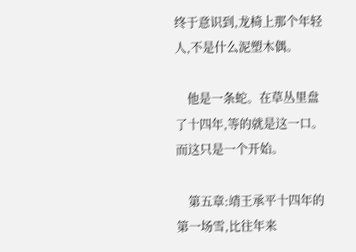终于意识到,龙椅上那个年轻人,不是什么泥塑木偶。

    他是一条蛇。在草丛里盘了十四年,等的就是这一口。而这只是一个开始。

    第五章:靖王承平十四年的第一场雪,比往年来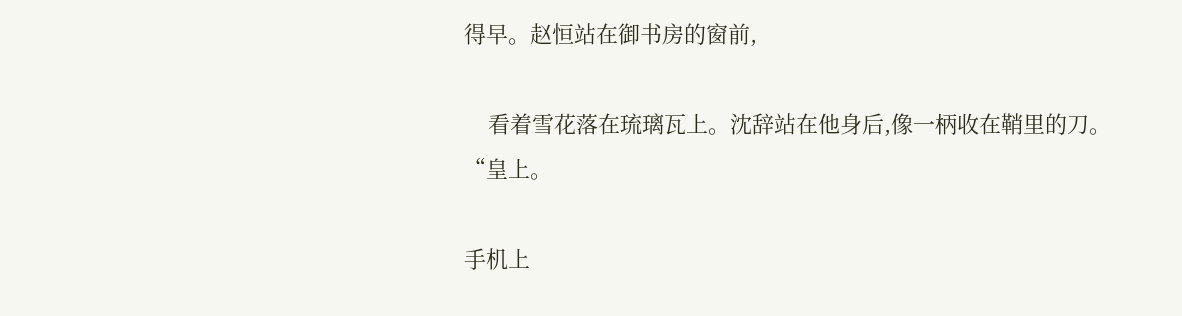得早。赵恒站在御书房的窗前,

    看着雪花落在琉璃瓦上。沈辞站在他身后,像一柄收在鞘里的刀。“皇上。

手机上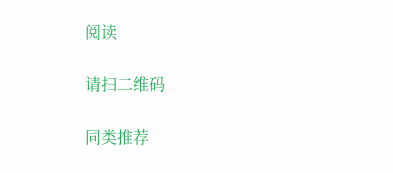阅读

请扫二维码

同类推荐